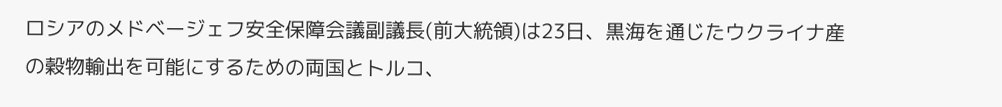ロシアのメドベージェフ安全保障会議副議長(前大統領)は23日、黒海を通じたウクライナ産の穀物輸出を可能にするための両国とトルコ、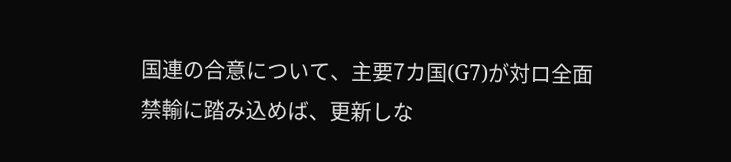国連の合意について、主要7カ国(G7)が対ロ全面禁輸に踏み込めば、更新しな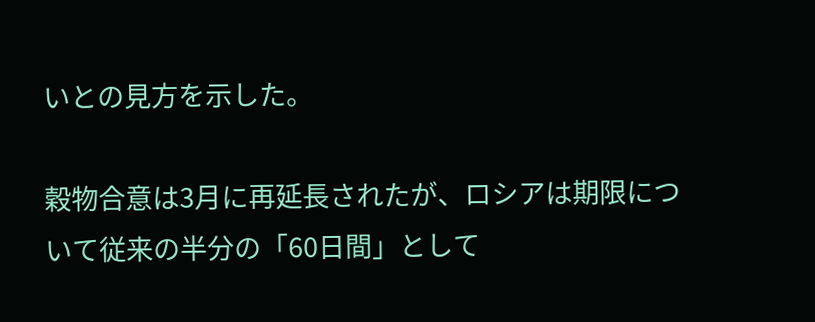いとの見方を示した。

穀物合意は3月に再延長されたが、ロシアは期限について従来の半分の「60日間」として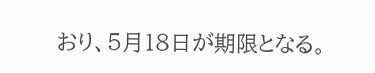おり、5月18日が期限となる。